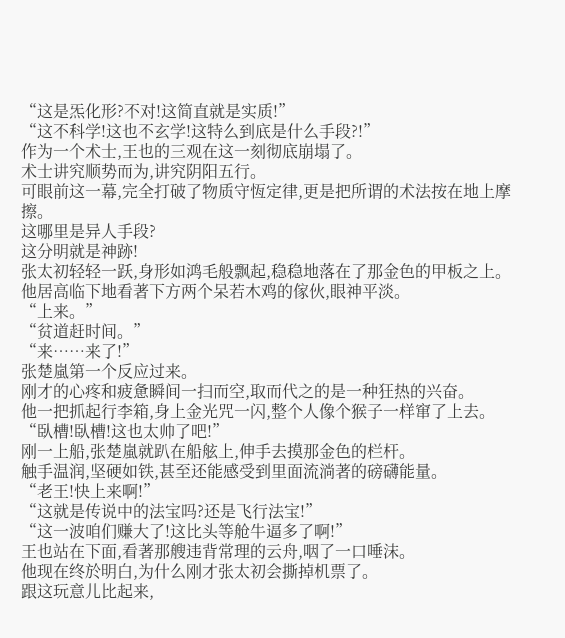“这是炁化形?不对!这简直就是实质!”
“这不科学!这也不玄学!这特么到底是什么手段?!”
作为一个术士,王也的三观在这一刻彻底崩塌了。
术士讲究顺势而为,讲究阴阳五行。
可眼前这一幕,完全打破了物质守恆定律,更是把所谓的术法按在地上摩擦。
这哪里是异人手段?
这分明就是神跡!
张太初轻轻一跃,身形如鸿毛般飘起,稳稳地落在了那金色的甲板之上。
他居高临下地看著下方两个呆若木鸡的傢伙,眼神平淡。
“上来。”
“贫道赶时间。”
“来……来了!”
张楚嵐第一个反应过来。
刚才的心疼和疲惫瞬间一扫而空,取而代之的是一种狂热的兴奋。
他一把抓起行李箱,身上金光咒一闪,整个人像个猴子一样窜了上去。
“臥槽!臥槽!这也太帅了吧!”
刚一上船,张楚嵐就趴在船舷上,伸手去摸那金色的栏杆。
触手温润,坚硬如铁,甚至还能感受到里面流淌著的磅礴能量。
“老王!快上来啊!”
“这就是传说中的法宝吗?还是飞行法宝!”
“这一波咱们赚大了!这比头等舱牛逼多了啊!”
王也站在下面,看著那艘违背常理的云舟,咽了一口唾沫。
他现在终於明白,为什么刚才张太初会撕掉机票了。
跟这玩意儿比起来,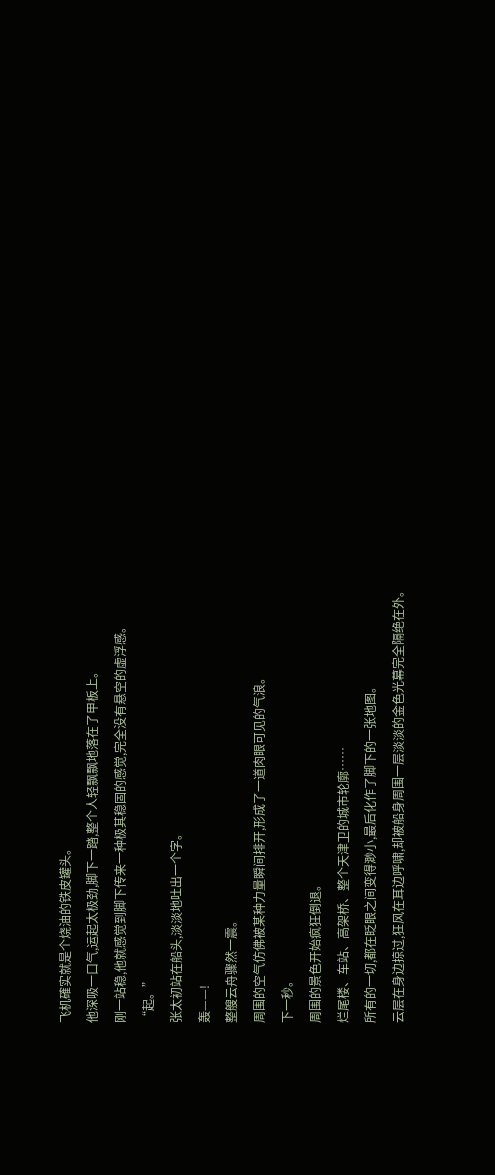飞机確实就是个烧油的铁皮罐头。
他深吸一口气,运起太极劲,脚下一踏,整个人轻飘飘地落在了甲板上。
刚一站稳,他就感觉到脚下传来一种极其稳固的感觉,完全没有悬空的虚浮感。
“起。”
张太初站在船头,淡淡地吐出一个字。
轰——!
整艘云舟骤然一震。
周围的空气仿佛被某种力量瞬间排开,形成了一道肉眼可见的气浪。
下一秒。
周围的景色开始疯狂倒退。
烂尾楼、车站、高架桥、整个天津卫的城市轮廓……
所有的一切,都在眨眼之间变得渺小,最后化作了脚下的一张地图。
云层在身边掠过,狂风在耳边呼啸,却被船身周围一层淡淡的金色光幕完全隔绝在外。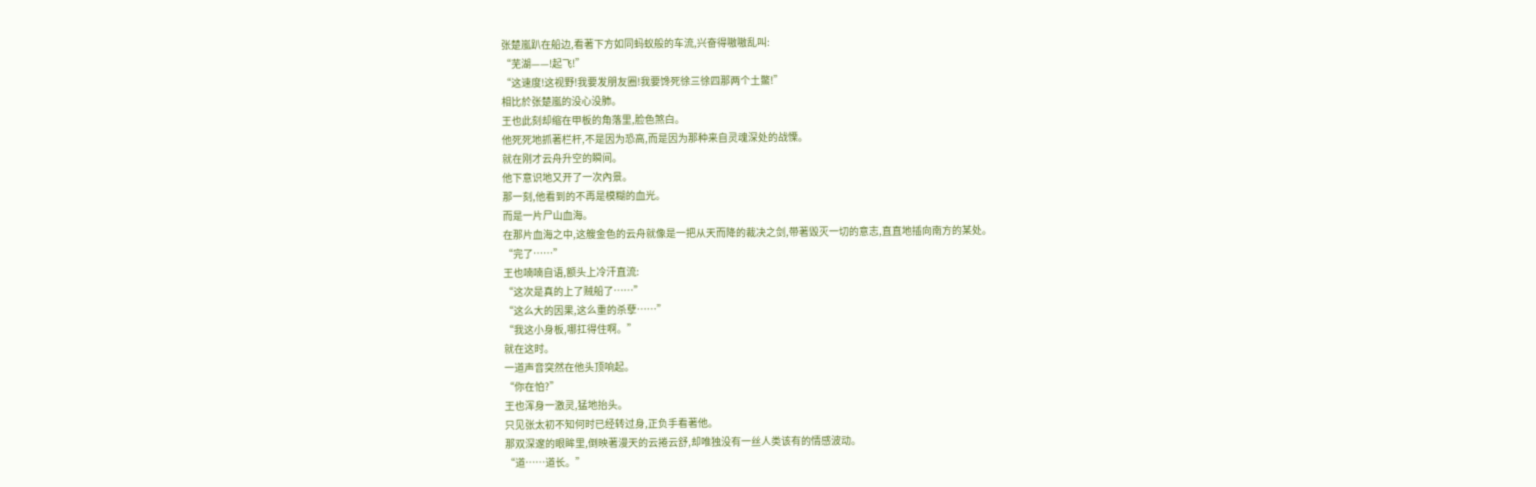张楚嵐趴在船边,看著下方如同蚂蚁般的车流,兴奋得嗷嗷乱叫:
“芜湖——!起飞!”
“这速度!这视野!我要发朋友圈!我要馋死徐三徐四那两个土鱉!”
相比於张楚嵐的没心没肺。
王也此刻却缩在甲板的角落里,脸色煞白。
他死死地抓著栏杆,不是因为恐高,而是因为那种来自灵魂深处的战慄。
就在刚才云舟升空的瞬间。
他下意识地又开了一次內景。
那一刻,他看到的不再是模糊的血光。
而是一片尸山血海。
在那片血海之中,这艘金色的云舟就像是一把从天而降的裁决之剑,带著毁灭一切的意志,直直地插向南方的某处。
“完了……”
王也喃喃自语,额头上冷汗直流:
“这次是真的上了贼船了……”
“这么大的因果,这么重的杀孽……”
“我这小身板,哪扛得住啊。”
就在这时。
一道声音突然在他头顶响起。
“你在怕?”
王也浑身一激灵,猛地抬头。
只见张太初不知何时已经转过身,正负手看著他。
那双深邃的眼眸里,倒映著漫天的云捲云舒,却唯独没有一丝人类该有的情感波动。
“道……道长。”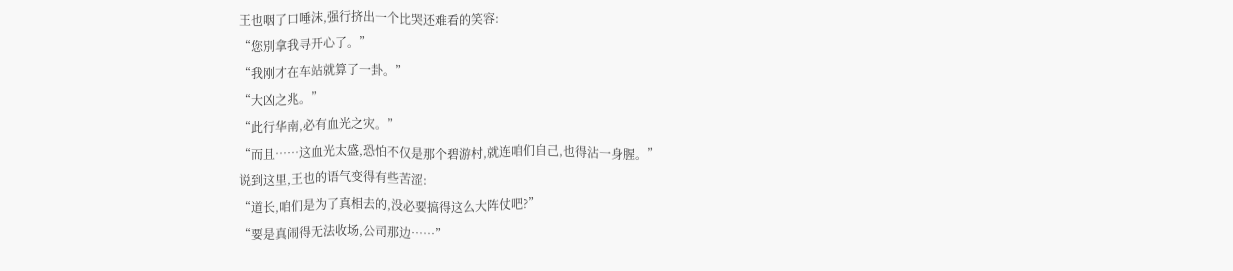王也咽了口唾沫,强行挤出一个比哭还难看的笑容:
“您別拿我寻开心了。”
“我刚才在车站就算了一卦。”
“大凶之兆。”
“此行华南,必有血光之灾。”
“而且……这血光太盛,恐怕不仅是那个碧游村,就连咱们自己,也得沾一身腥。”
说到这里,王也的语气变得有些苦涩:
“道长,咱们是为了真相去的,没必要搞得这么大阵仗吧?”
“要是真闹得无法收场,公司那边……”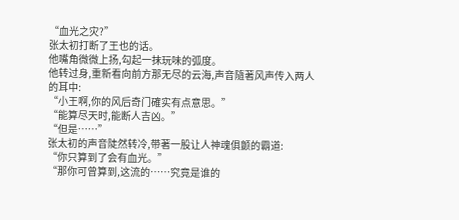“血光之灾?”
张太初打断了王也的话。
他嘴角微微上扬,勾起一抹玩味的弧度。
他转过身,重新看向前方那无尽的云海,声音隨著风声传入两人的耳中:
“小王啊,你的风后奇门確实有点意思。”
“能算尽天时,能断人吉凶。”
“但是……”
张太初的声音陡然转冷,带著一股让人神魂俱颤的霸道:
“你只算到了会有血光。”
“那你可曾算到,这流的……究竟是谁的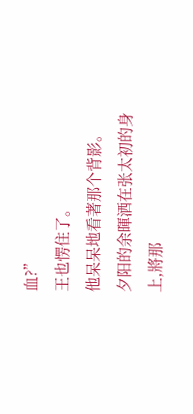血?”
王也愣住了。
他呆呆地看著那个背影。
夕阳的余暉洒在张太初的身上,將那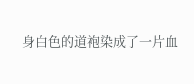身白色的道袍染成了一片血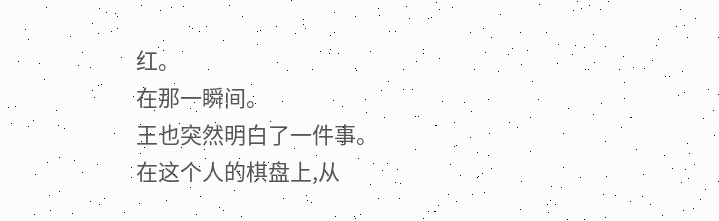红。
在那一瞬间。
王也突然明白了一件事。
在这个人的棋盘上,从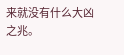来就没有什么大凶之兆。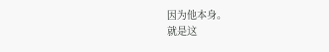因为他本身。
就是这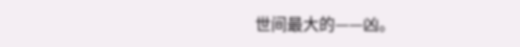世间最大的——凶。